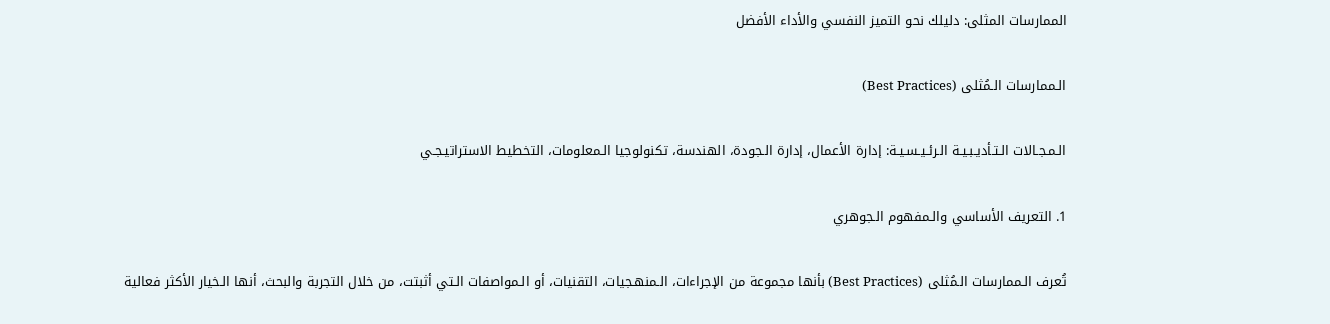الممارسات المثلى: دليلك نحو التميز النفسي والأداء الأفضل

الـممارسات الـمُثلى (Best Practices)

الـمـجـالات الـتـأديـبـيـة الـرئـيـسـيـة: إدارة الأعمال، إدارة الـجودة، الهندسة، تكنولوجيا الـمعلومات، التخطيط الاستراتيـجـي

1. التعريف الأساسي والـمفهوم الـجوهري

تُعرف الـممارسات الـمُثلى (Best Practices) بأنها مجموعة من الإجراءات، الـمنهـجيات، التقنيات، أو الـمواصفات الـتي أثبتت، من خلال التجربة والبحث، أنها الـخيار الأكثر فعالية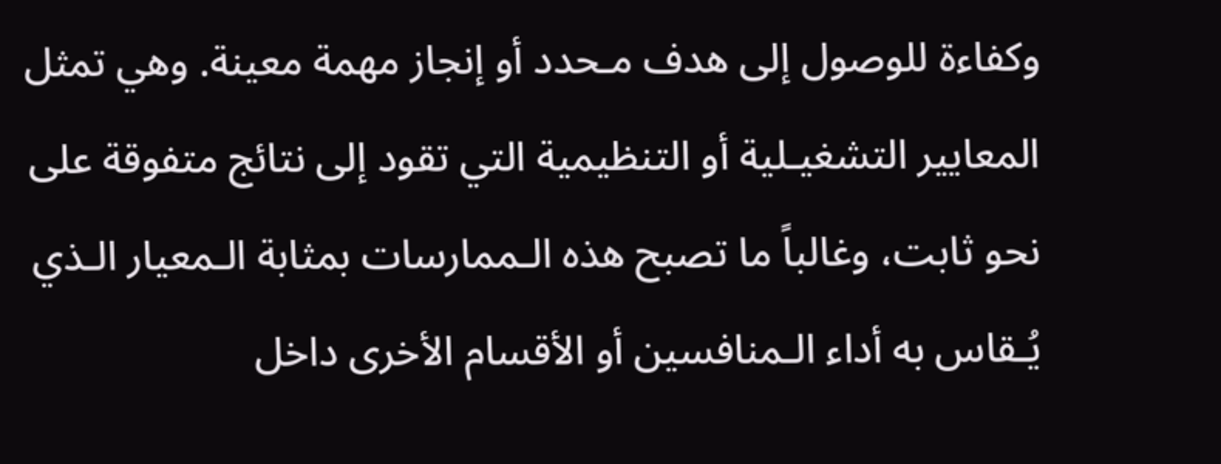وكفاءة للوصول إلى هدف مـحدد أو إنجاز مهمة معينة. وهي تمثل المعايير التشغيـلية أو التنظيمية التي تقود إلى نتائج متفوقة على نحو ثابت، وغالباً ما تصبح هذه الـممارسات بمثابة الـمعيار الـذي يُـقاس به أداء الـمنافسين أو الأقسام الأخرى داخل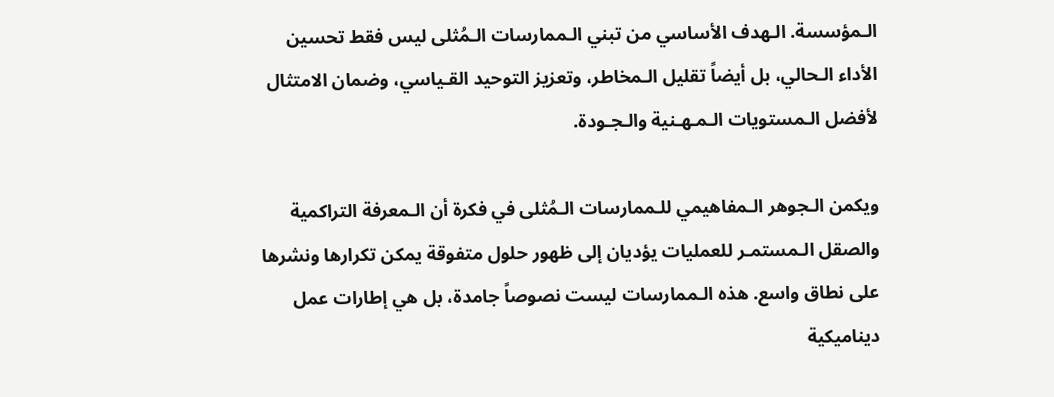الـمؤسسة. الـهدف الأساسي من تبني الـممارسات الـمُثلى ليس فقط تحسين الأداء الـحالي، بل أيضاً تقليل الـمخاطر، وتعزيز التوحيد القـياسي، وضمان الامتثال لأفضل الـمستويات الـمـهـنية والـجـودة.

ويكمن الـجوهر الـمفاهيمي للـممارسات الـمُثلى في فكرة أن الـمعرفة التراكمية والصقل الـمستمـر للعمليات يؤديان إلى ظهور حلول متفوقة يمكن تكرارها ونشرها على نطاق واسع. هذه الـممارسات ليست نصوصاً جامدة، بل هي إطارات عمل ديناميكية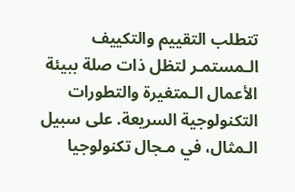تتطلب التقييم والتكييف الـمستمـر لتظل ذات صلة ببيئة الأعمال الـمتغيرة والتطورات التكنولوجية السريعة. على سبيل الـمثال، في مـجال تكنولوجيا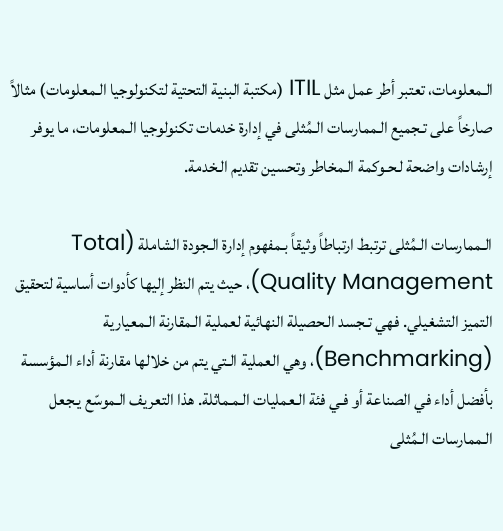الـمعلومات، تعتبر أطر عمل مثل ITIL (مكتبة البنية التحتية لتكنولوجيا الـمعلومات) مثالاً صارخاً على تـجميع الـممارسات الـمُثلى في إدارة خدمات تكنولوجيا الـمعلومات، ما يوفر إرشادات واضحة لـحـوكمة الـمخاطر وتحسين تقديم الـخدمة.

الـممارسات الـمُثلى ترتبط ارتباطاً وثيقاً بـمفهوم إدارة الـجودة الشاملة (Total Quality Management)، حيث يتم النظر إليها كأدوات أساسية لتحقيق التميز التشغيلي. فهي تـجسد الـحصيلة النهائية لعملية الـمقارنة الـمعيارية (Benchmarking)، وهي العملية الـتي يتم من خلالها مقارنة أداء الـمؤسسة بأفضل أداء في الصناعة أو فـي فئة الـعمليات الـمـماثلة. هذا التعريف الـموسّع يـجعل الـممارسات الـمُثلى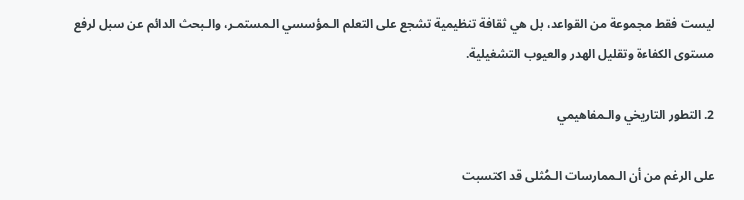ليست فقط مجموعة من القواعد، بل هي ثقافة تنظيمية تشجع على التعلم الـمؤسسي الـمستمـر، والـبحث الدائم عن سبل لرفع مستوى الكفاءة وتقليل الهدر والعيوب التشغيلية.

2. التطور التاريخي والـمفاهيمي

على الرغم من أن الـممارسات الـمُثلى قد اكتسبت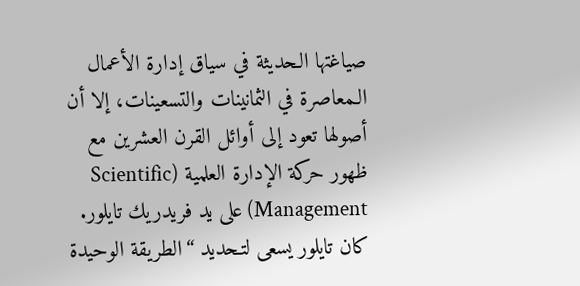صياغتها الـحديثة في سياق إدارة الأعمال الـمعاصرة في الثمانينات والتسعينات، إلا أن أصولها تعود إلى أوائل القرن العشرين مع ظهور حركة الإدارة العلمية (Scientific Management) على يد فريدريك تايلور. كان تايلور يسعى لتـحديد “الطريقة الوحيدة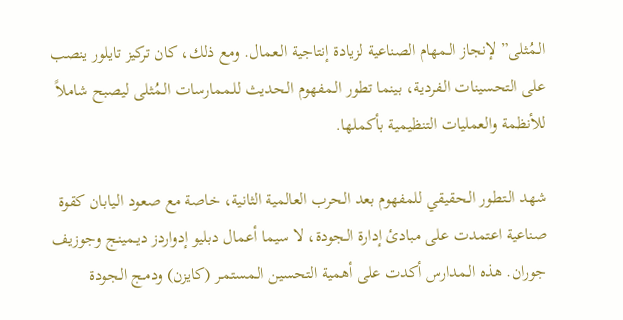الـمُثلى” لإنجاز الـمهام الصناعية لزيادة إنتاجية الـعمال. ومع ذلك، كان تركيز تايلور ينصب على التحسينات الـفردية، بينما تطور الـمفهوم الـحديث للـممارسات الـمُثلى ليصبح شاملاً للأنظمة والعمليات التنظيمية بأكملها.

شهد الـتطور الـحقيقي للمفهوم بعد الـحرب العالمية الثانية، خاصة مع صعود الـيابان كقوة صناعية اعتمدت على مبادئ إدارة الـجودة، لا سيما أعمال دبليو إدواردز ديـمينـج وجوزيف جوران. هذه الـمدارس أكدت على أهمية التحسين الـمستمـر (كايزن) ودمـج الـجودة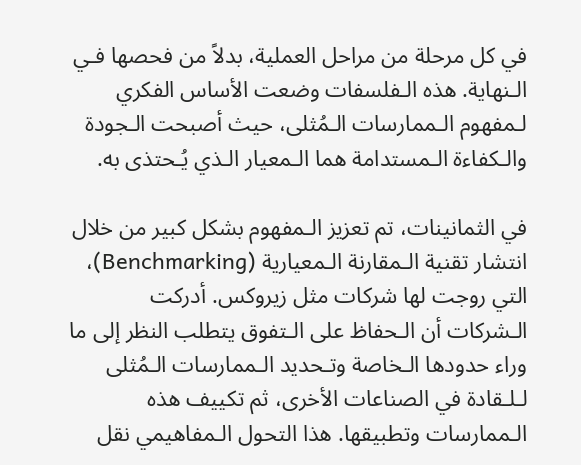في كل مرحلة من مراحل العملية، بدلاً من فحصها فـي الـنهاية. هذه الـفلسفات وضعت الأساس الفكري لـمفهوم الـممارسات الـمُثلى، حيث أصبحت الـجودة والـكفاءة الـمستدامة هما الـمعيار الـذي يُـحتذى به.

في الثمانينات، تم تعزيز الـمفهوم بشكل كبير من خلال انتشار تقنية الـمقارنة الـمعيارية (Benchmarking)، التي روجت لها شركات مثل زيروكس. أدركت الـشركات أن الـحفاظ على الـتفوق يتطلب النظر إلى ما وراء حدودها الـخاصة وتـحديد الـممارسات الـمُثلى لـلـقادة في الصناعات الأخرى، ثم تكييف هذه الـممارسات وتطبيقها. هذا التحول الـمفاهيمي نقل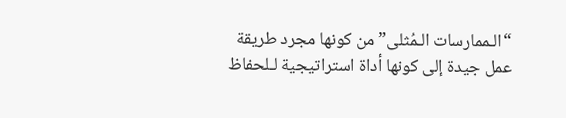“الـممارسات الـمُثلى” من كونها مجرد طريقة عمل جيدة إلى كونها أداة استراتيجية لـلحفاظ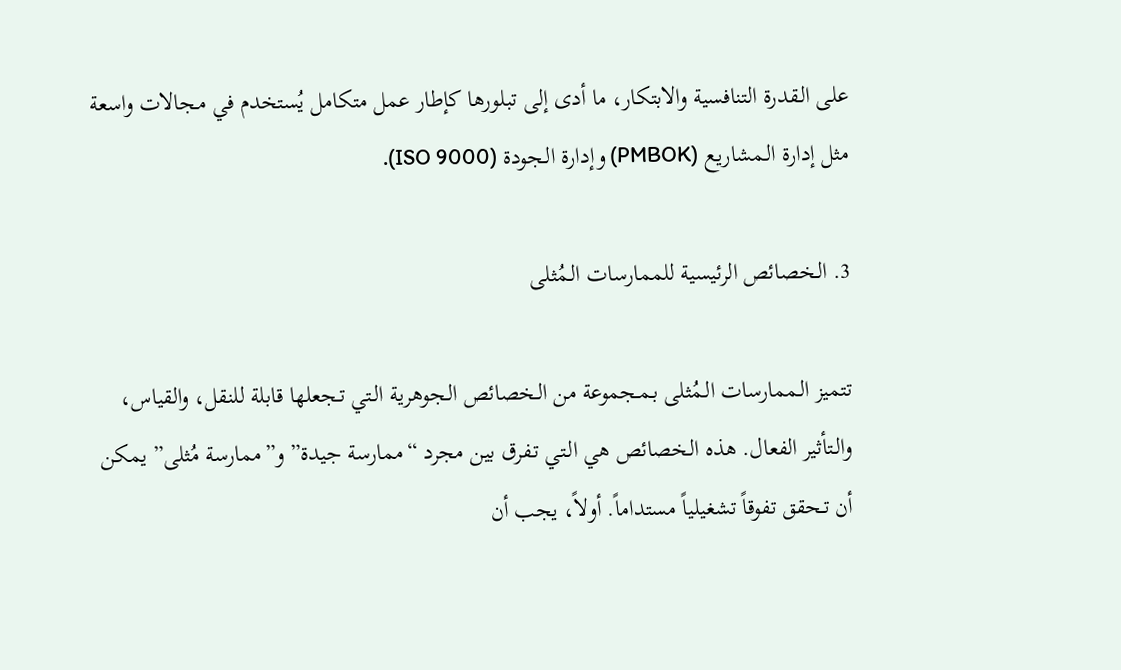على الـقدرة التنافسية والابتكار، ما أدى إلى تبلورها كإطار عمل متكامل يُستخدم في مـجالات واسعة مثل إدارة الـمشاريع (PMBOK) وإدارة الـجودة (ISO 9000).

3. الـخصائص الرئيسية للممارسات الـمُثلى

تتميز الـممارسات الـمُثلى بـمـجموعة من الـخصائص الـجوهرية الـتي تـجعلها قابلة للنقل، والقياس، والـتأثير الفعال. هذه الـخصائص هي الـتي تـفرق بين مجرد “ممارسة جيدة” و”ممارسة مُثلى” يمكن أن تـحقق تفوقاً تشغيلياً مستداماً. أولاً، يجب أن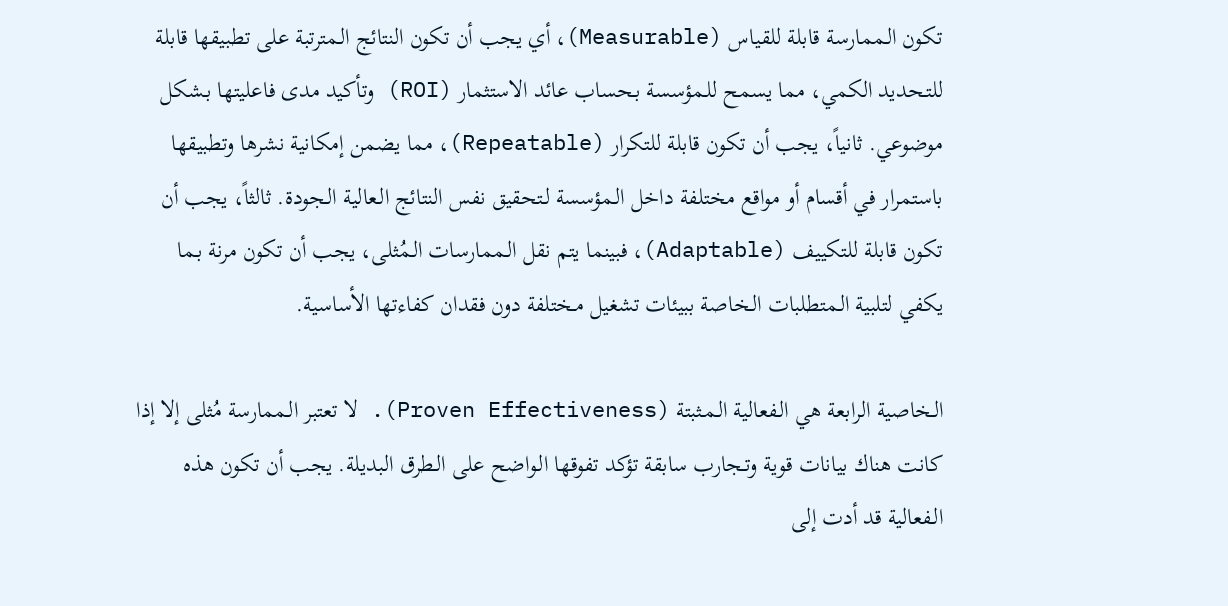تكون الـممارسة قابلة للقياس (Measurable)، أي يجب أن تكون النتائج الـمترتبة على تطبيقها قابلة للتـحديد الكمي، مما يسمح للـمؤسسة بـحساب عائد الاستثمار (ROI) وتأكيد مدى فاعليتها بـشكل موضوعي. ثانياً، يجب أن تكون قابلة للتكرار (Repeatable)، مما يضمن إمكانية نشرها وتطبيقها باستمرار في أقسام أو مواقع مختلفة داخل الـمؤسسة لـتحقيق نفس النتائج الـعالية الـجودة. ثالثاً، يجب أن تكون قابلة للتكييف (Adaptable)، فبينما يتم نقل الـممارسات الـمُثلى، يجب أن تكون مرنة بـما يكفي لتلبية الـمتطلبات الـخاصة ببيئات تشغيل مـختلفة دون فقدان كفاءتها الأساسية.

الـخاصية الرابعة هي الـفعالية الـمـثبتة (Proven Effectiveness). لا تعتبر الـممارسة مُثلى إلا إذا كانت هناك بيانات قوية وتـجارب سابقة تؤكد تفوقها الـواضح على الـطرق البديلة. يجب أن تكون هذه الـفعالية قد أدت إلى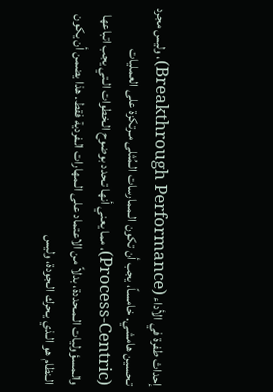إحداث طفرة في الأداء (Breakthrough Performance)، وليس مجرد تـحسين هامشي. خامساً، يجب أن تكون الـممارسات الـمُثلى مـرتكزة على العمليات (Process-Centric)، مما يعني أنها تـحدد بوضوح الـخطوات الـتي يجب اتباعها والـمسؤوليات الـمـحددة، بدلاً من الاعتماد على الـمهارات الـفردية فقط. هذا يضمن أن يكون الـنظام هو الـذي يـحرك الـجودة، وليس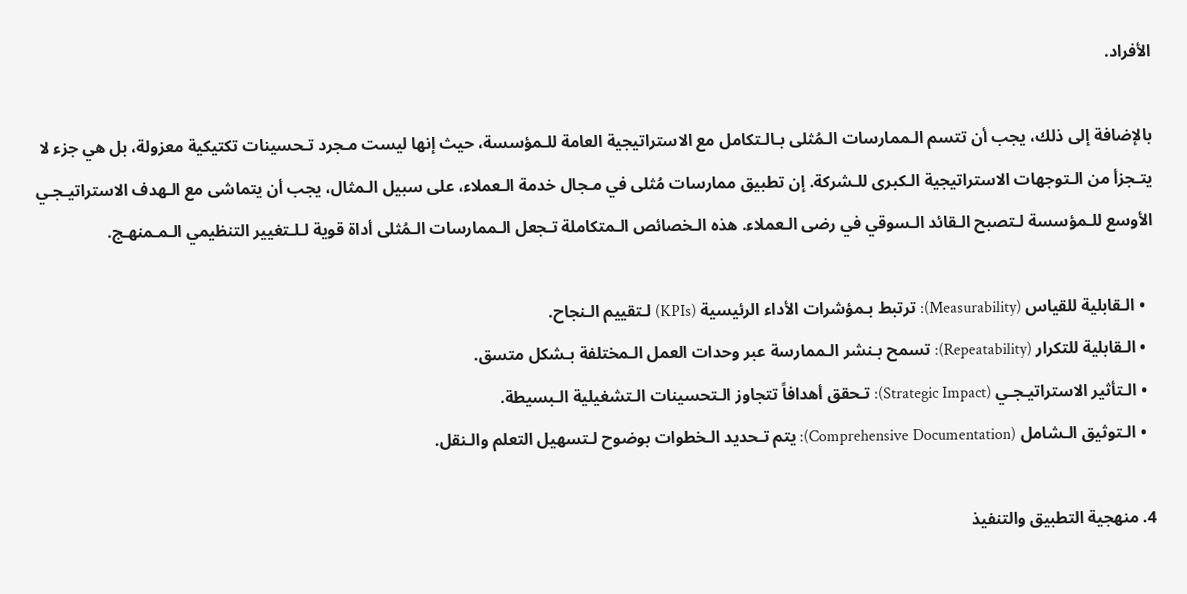الأفراد.

بالإضافة إلى ذلك، يجب أن تتسم الـممارسات الـمُثلى بـالـتكامل مع الاستراتيجية العامة للـمؤسسة، حيث إنها ليست مـجرد تـحسينات تكتيكية معزولة، بل هي جزء لا يتـجزأ من الـتوجهات الاستراتيجية الـكبرى للـشركة. إن تطبيق ممارسات مُثلى في مـجال خدمة الـعملاء، على سبيل الـمثال، يجب أن يتماشى مع الـهدف الاستراتيـجـي الأوسع للـمؤسسة لـتصبح الـقائد الـسوقي في رضى الـعملاء. هذه الـخصائص الـمتكاملة تـجعل الـممارسات الـمُثلى أداة قوية لـلـتغيير التنظيمي الـمـمنهـج.

  • الـقابلية للقياس (Measurability): ترتبط بـمؤشرات الأداء الرئيسية (KPIs) لـتقييم الـنجاح.
  • الـقابلية للتكرار (Repeatability): تسمح بـنشر الـممارسة عبر وحدات العمل الـمختلفة بـشكل متسق.
  • الـتأثير الاستراتيـجـي (Strategic Impact): تـحقق أهدافاً تتجاوز الـتحسينات الـتشغيلية الـبسيطة.
  • الـتوثيق الـشامل (Comprehensive Documentation): يتم تـحديد الـخطوات بوضوح لـتسهيل التعلم والـنقل.

4. منهجية التطبيق والتنفيذ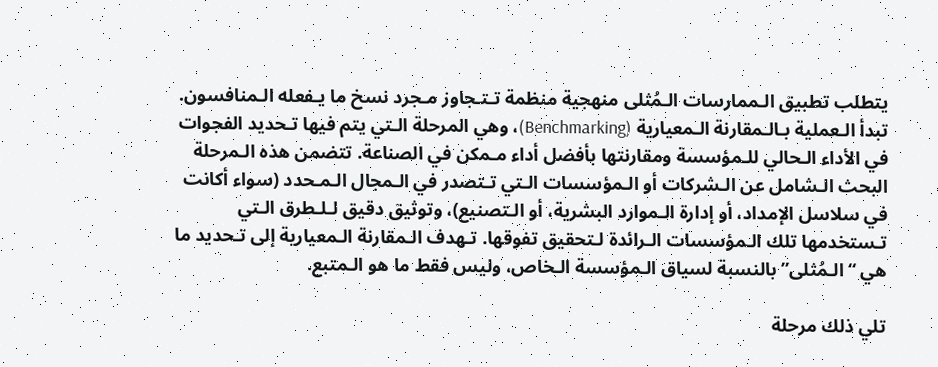يتطلب تطبيق الـممارسات الـمُثلى منهجية منظمة تـتـجاوز مـجرد نسخ ما يـفعله الـمنافسون. تبدأ الـعملية بـالـمقارنة الـمعيارية (Benchmarking)، وهي المرحلة الـتي يتم فيها تـحديد الفجوات في الأداء الـحالي للـمؤسسة ومقارنتها بأفضل أداء مـمكن في الصناعة. تتضمن هذه الـمرحلة البحث الـشامل عن الـشركات أو الـمؤسسات الـتي تـتصدر في الـمجال الـمـحدد (سواء أكانت في سلاسل الإمداد، أو إدارة الـموارد البشرية، أو الـتصنيع)، وتوثيق دقيق لـلـطرق الـتي تـستخدمها تلك الـمؤسسات الـرائدة لـتحقيق تفوقها. تـهدف الـمقارنة الـمعيارية إلى تـحديد ما هي “الـمُثلى” بالنسبة لسياق الـمؤسسة الـخاص، وليس فقط ما هو الـمتبع.

تلي ذلك مرحلة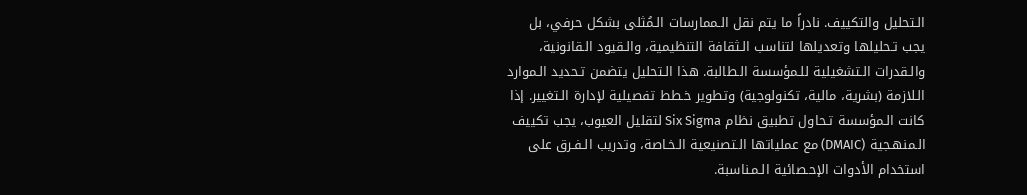الـتحليل والتكييف. نادراً ما يتم نقل الـممارسات الـمُثلى بشكل حرفي، بل يجب تـحليلها وتعديلها لتناسب الـثقافة التنظيمية، والـقيود الـقانونية، والـقدرات الـتشغيلية للـمؤسسة الـطالبة. هذا الـتحليل يتضمن تـحديد الـموارد الـلازمة (بشرية، مالية، تكنولوجية) وتطوير خـطط تفصيلية لإدارة الـتغيير. إذا كانت الـمؤسسة تـحاول تطبيق نظام Six Sigma لتقليل العيوب، يجب تكييف الـمنهـجية (DMAIC) مع عملياتها الـتصنيعية الـخـاصة، وتدريب الـفـرق على استخدام الأدوات الإحـصائية الـمـناسبة.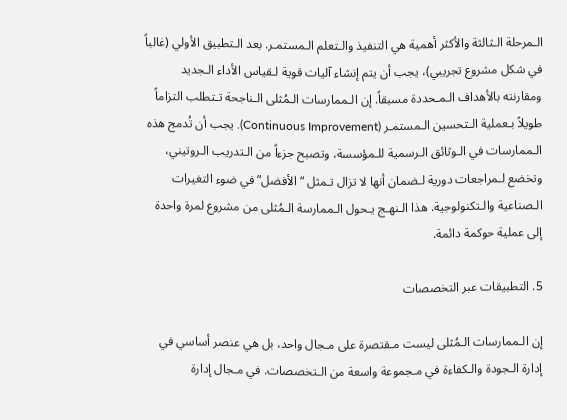الـمرحلة الـثالثة والأكثر أهمية هي التنفيذ والـتعلم الـمستمـر. بعد الـتطبيق الأولي (غالباً في شكل مشروع تجريبي)، يجب أن يتم إنشاء آليات قوية لـقياس الأداء الـجديد ومقارنته بالأهداف الـمـحددة مسبقاً. إن الـممارسات الـمُثلى الـناجحة تـتطلب التزاماً طويلاً بـعملية الـتحسين الـمستمـر (Continuous Improvement). يجب أن تُدمج هذه الـممارسات في الـوثائق الـرسمية للـمؤسسة، وتصبح جزءاً من الـتدريب الـروتيني، وتخضع لـمراجعات دورية لـضمان أنها لا تزال تـمثل “الأفضل” في ضوء التغيرات الـصناعية والـتكنولوجية. هذا الـنهـج يـحول الـممارسة الـمُثلى من مشروع لمرة واحدة إلى عملية حوكمة دائمة.

5. التطبيقات عبر التخصصات

إن الـممارسات الـمُثلى ليست مـقتصرة على مـجال واحد، بل هي عنصر أساسي في إدارة الـجودة والـكفاءة في مـجموعة واسعة من الـتخصصات. في مـجال إدارة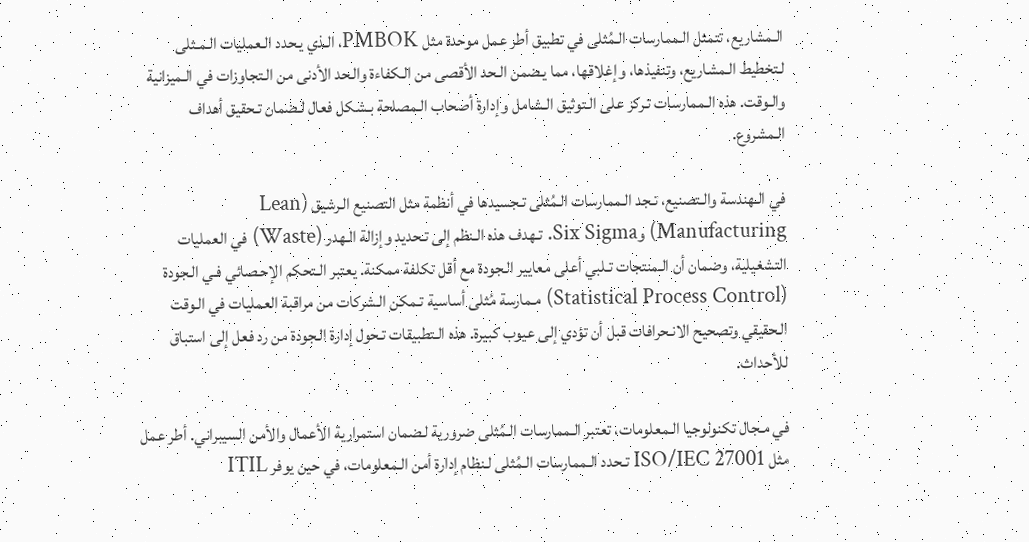الـمشاريع، تتمثل الـممارسات الـمُثلى في تطبيق أطر عمل موحدة مثل PMBOK، الـذي يـحدد الـعمليات الـمـثلى لـتخطيط الـمشاريع، وتنفيذها، وإغلاقها، مما يـضمن الـحد الأقصى من الـكفاءة والـحد الأدنى من الـتجاوزات في الـميزانية والـوقت. هذه الـممارسات تـركز على الـتوثيق الـشامل وإدارة أصحاب الـمصلحة بـشكل فعال لـضمان تـحقيق أهداف الـمشروع.

في الـهندسة والـتصنيع، تـجد الـممارسات الـمُثلى تـجسيدها في أنظمة مثل التصنيع الـرشيق (Lean Manufacturing) وSix Sigma. تـهدف هذه الـنظم إلى تـحديد وإزالة الـهدر (Waste) في العمليات التشغيلية، وضمان أن الـمنتجات تـلبي أعلى معايير الـجودة مع أقل تكلفة ممكنة. يعتبر الـتحكم الإحـصائي فـي الـجودة (Statistical Process Control) مـمارسة مُثلى أساسية تـمكن الـشركات من مراقبة العمليات في الـوقت الـحقيقي وتصحيح الانـحرافات قبل أن تؤدي إلى عيوب كبيرة. هذه الـتطبيقات تـحول إدارة الـجودة من رد فعل إلى استباق للأحداث.

في مـجال تكنولوجيا الـمعلومات، تعتبر الـممارسات الـمُثلى ضرورية لـضمان استمرارية الأعمال والأمن السيبراني. أطر عمل مثل ISO/IEC 27001 تـحدد الـممارسات الـمُثلى لـنظام إدارة أمن الـمعلومات، في حين يوفر ITIL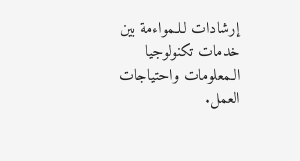إرشادات لـلـمواءمة بين خدمات تكنولوجيا الـمعلومات واحتياجات العمل.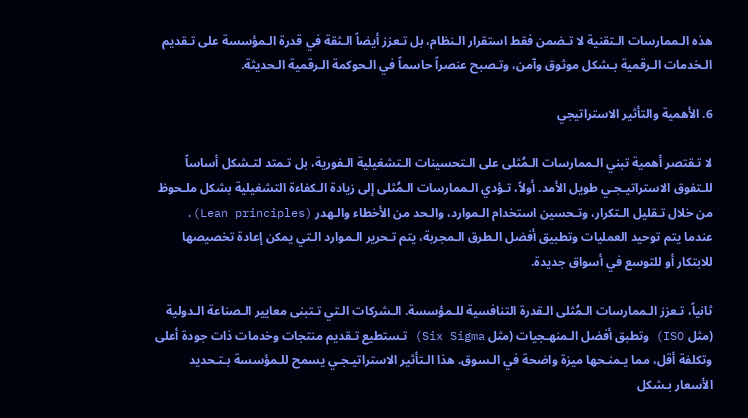هذه الـممارسات الـتقنية لا تـضمن فقط استقرار الـنظام، بل تـعزز أيضاً الـثقة في قدرة الـمؤسسة على تـقديم الـخدمات الـرقمية بـشكل موثوق وآمن، وتـصبح عنصراً حاسماً في الـحوكمة الـرقمية الـحديثة.

6. الأهمية والتأثير الاستراتيجي

لا تـقتصر أهمية تبني الـممارسات الـمُثلى على الـتحسينات الـتشغيلية الـفورية، بل تـمتد لتـشكل أساساً للـتفوق الاستراتيـجـي طويل الأمد. أولاً، تـؤدي الـممارسات الـمُثلى إلى زيادة الـكفاءة التشغيلية بشكل ملـحوظ من خلال تـقليل الـتكرار، وتـحسين استخدام الـموارد، والـحد من الأخطاء والـهدر (Lean principles). عندما يتم توحيد العمليات وتطبيق أفضل الـطرق الـمجربة، يتم تـحرير الـموارد الـتي يمكن إعادة تخصيصها للابتكار أو للتوسع في أسواق جديدة.

ثانياً، تـعزز الـممارسات الـمُثلى الـقدرة التنافسية للـمؤسسة. الـشركات الـتي تـتبنى معايير الـصناعة الـدولية (مثل ISO) وتطبق أفضل الـمنهـجيات (مثل Six Sigma) تـستطيع تـقديم منتجات وخدمات ذات جودة أعلى وتكلفة أقل، مما يـمنـحها ميزة واضحة في الـسوق. هذا الـتأثير الاستراتيـجـي يسمح للـمؤسسة بـتـحديد الأسعار بـشكل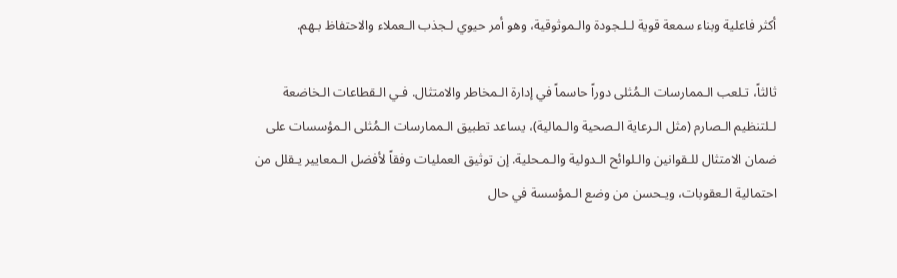أكثر فاعلية وبناء سمعة قوية لـلـجودة والـموثوقية، وهو أمر حيوي لـجذب الـعملاء والاحتفاظ بـهم.

ثالثاً، تـلعب الـممارسات الـمُثلى دوراً حاسماً في إدارة الـمخاطر والامتثال. فـي الـقطاعات الـخاضعة لـلتنظيم الـصارم (مثل الـرعاية الـصحية والـمالية)، يساعد تطبيق الـممارسات الـمُثلى الـمؤسسات على ضمان الامتثال للـقوانين والـلوائح الـدولية والـمـحلية. إن توثيق العمليات وفقاً لأفضل الـمعايير يـقلل من احتمالية الـعقوبات، ويـحسن من وضع الـمؤسسة في حال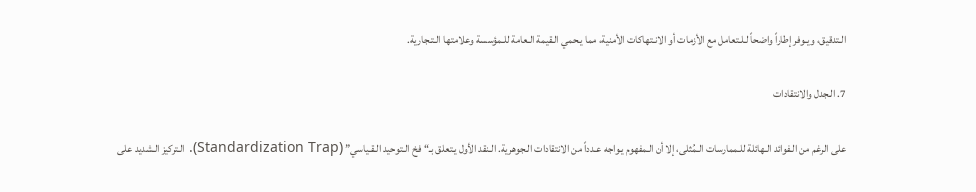الـتدقيق، ويـوفر إطاراً واضحاً لـلـتعامل مع الأزمات أو الانـتهاكات الأمنية، مما يـحمي الـقيمة الـعامة للـمؤسسة وعلامتها الـتـجارية.

7. الـجدل والانتقادات

على الرغم من الـفوائد الـهائلة للـممارسات الـمُثلى، إلا أن الـمفهوم يـواجه عـدداً من الانتقادات الـجوهرية. الـنقد الأول يـتعلق بـ“فخ الـتوحيد الـقـياسي” (Standardization Trap). الـتركيز الـشديد على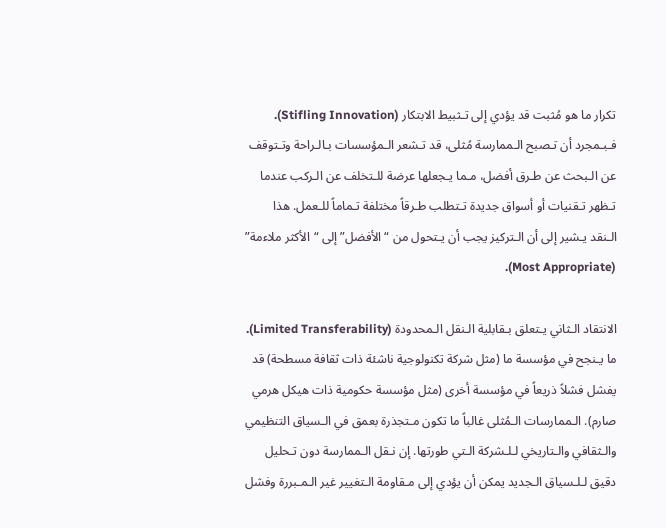تكرار ما هو مُثبت قد يؤدي إلى تـثبيط الابتكار (Stifling Innovation). فـبـمجرد أن تـصبح الـممارسة مُثلى، قد تـشعر الـمؤسسات بـالـراحة وتـتوقف عن الـبحث عن طـرق أفضل، مـما يـجعلها عرضة للـتخلف عن الـركب عندما تـظهر تـقنيات أو أسواق جديدة تـتطلب طـرقاً مختلفة تـماماً للـعمل. هذا الـنقد يـشير إلى أن الـتركيز يجب أن يـتحول من “الأفضل” إلى “الأكثر ملاءمة” (Most Appropriate).

الانتقاد الـثاني يـتعلق بـقابلية الـنقل الـمحدودة (Limited Transferability). ما يـنجح في مؤسسة ما (مثل شركة تكنولوجية ناشئة ذات ثقافة مسطحة) قد يفشل فشلاً ذريعاً في مؤسسة أخرى (مثل مؤسسة حكومية ذات هيكل هرمي صارم). الـممارسات الـمُثلى غالباً ما تكون مـتجذرة بعمق في الـسياق التنظيمي والـثقافي والـتاريخي لـلـشركة الـتي طورتها. إن نـقل الـممارسة دون تـحليل دقيق لـلـسياق الـجديد يمكن أن يؤدي إلى مـقاومة الـتغيير غير الـمـبررة وفشل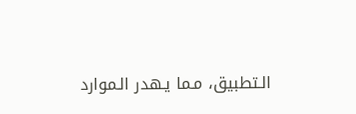الـتطبيق، مـما يـهدر الـموارد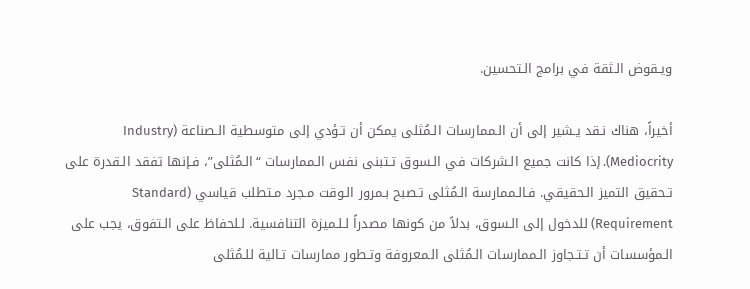ويـقوض الـثقة في برامج الـتحسين.

أخيراً، هناك نـقد يـشير إلى أن الـممارسات الـمُثلى يمكن أن تـؤدي إلى متوسطية الـصناعة (Industry Mediocrity). إذا كانت جميع الـشركات في الـسوق تـتبنى نفس الـممارسات “الـمُثلى”، فـإنها تفقد الـقدرة على تـحقيق التميز الـحقيقي. فـالـممارسة الـمُثلى تـصبح بـمرور الـوقت مـجرد مـتطلب قياسي (Standard Requirement) للدخول إلى الـسوق، بدلاً من كونها مصدراً لـلـميزة التنافسية. لـلحفاظ على الـتفوق، يجب على الـمؤسسات أن تـتـجاوز الـممارسات الـمُثلى الـمعروفة وتـطور ممارسات تـالية للـمُثلى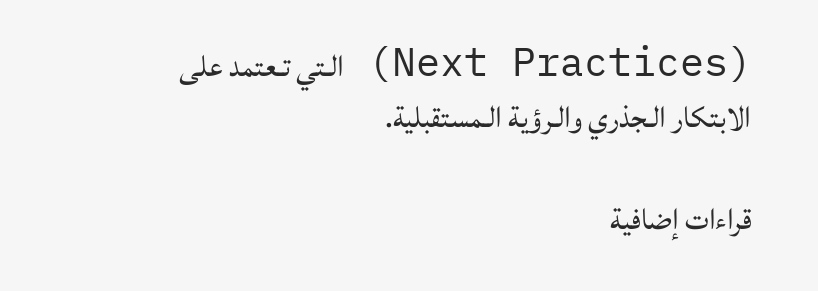(Next Practices) الـتي تـعتمد على الابتكار الـجذري والـرؤية الـمستقبلية.

قراءات إضافية